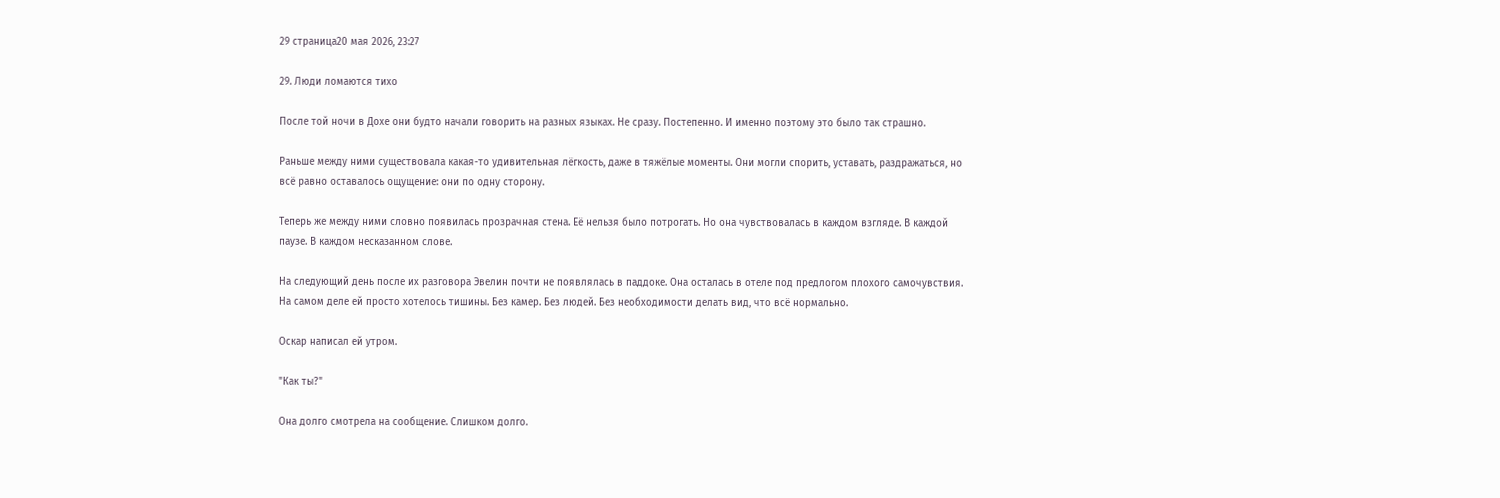29 страница20 мая 2026, 23:27

29. Люди ломаются тихо

После той ночи в Дохе они будто начали говорить на разных языках. Не сразу. Постепенно. И именно поэтому это было так страшно.

Раньше между ними существовала какая-то удивительная лёгкость, даже в тяжёлые моменты. Они могли спорить, уставать, раздражаться, но всё равно оставалось ощущение: они по одну сторону.

Теперь же между ними словно появилась прозрачная стена. Её нельзя было потрогать. Но она чувствовалась в каждом взгляде. В каждой паузе. В каждом несказанном слове.

На следующий день после их разговора Эвелин почти не появлялась в паддоке. Она осталась в отеле под предлогом плохого самочувствия. На самом деле ей просто хотелось тишины. Без камер. Без людей. Без необходимости делать вид, что всё нормально.

Оскар написал ей утром.

"Как ты?"

Она долго смотрела на сообщение. Слишком долго.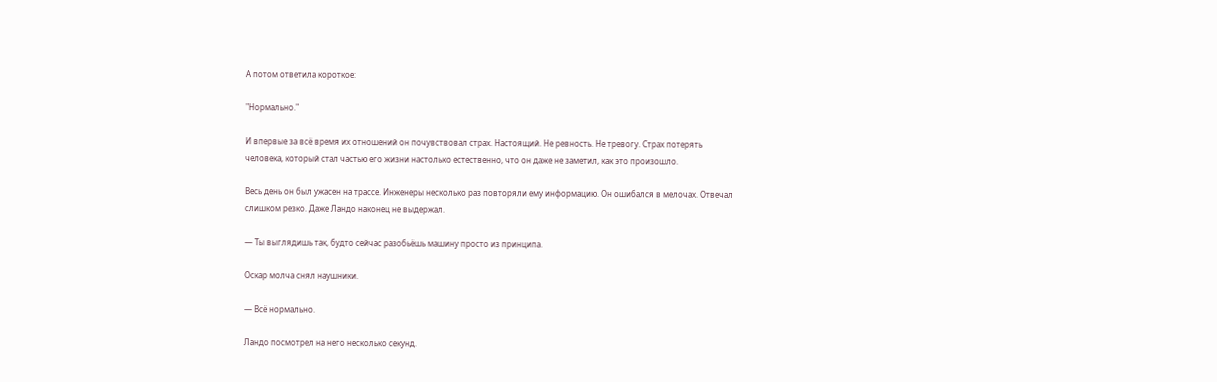А потом ответила короткое:

"Нормально."

И впервые за всё время их отношений он почувствовал страх. Настоящий. Не ревность. Не тревогу. Страх потерять человека, который стал частью его жизни настолько естественно, что он даже не заметил, как это произошло.

Весь день он был ужасен на трассе. Инженеры несколько раз повторяли ему информацию. Он ошибался в мелочах. Отвечал слишком резко. Даже Ландо наконец не выдержал.

— Ты выглядишь так, будто сейчас разобьёшь машину просто из принципа.

Оскар молча снял наушники.

— Всё нормально.

Ландо посмотрел на него несколько секунд.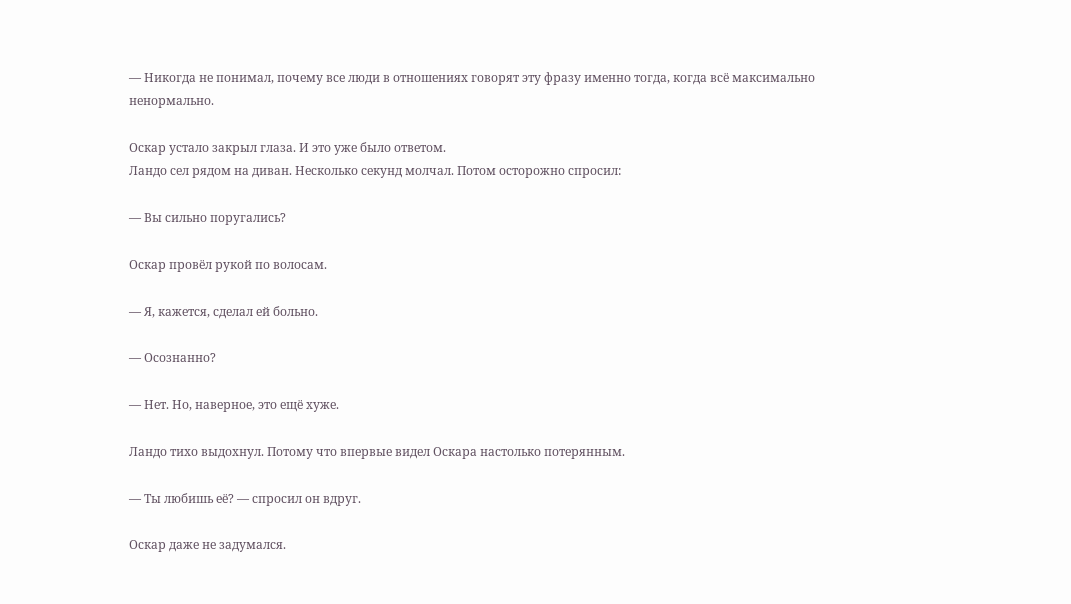— Никогда не понимал, почему все люди в отношениях говорят эту фразу именно тогда, когда всё максимально ненормально.

Оскар устало закрыл глаза. И это уже было ответом.
Ландо сел рядом на диван. Несколько секунд молчал. Потом осторожно спросил:

— Вы сильно поругались?

Оскар провёл рукой по волосам.

— Я, кажется, сделал ей больно.

— Осознанно?

— Нет. Но, наверное, это ещё хуже.

Ландо тихо выдохнул. Потому что впервые видел Оскара настолько потерянным.

— Ты любишь её? — спросил он вдруг.

Оскар даже не задумался.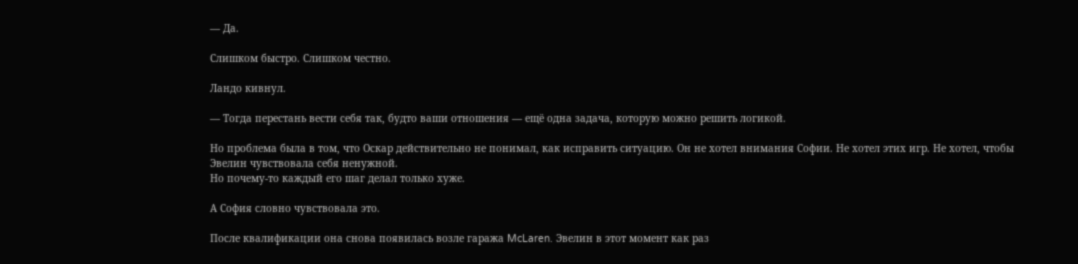— Да.

Слишком быстро. Слишком честно.

Ландо кивнул.

— Тогда перестань вести себя так, будто ваши отношения — ещё одна задача, которую можно решить логикой.

Но проблема была в том, что Оскар действительно не понимал, как исправить ситуацию. Он не хотел внимания Софии. Не хотел этих игр. Не хотел, чтобы Эвелин чувствовала себя ненужной.
Но почему-то каждый его шаг делал только хуже.

А София словно чувствовала это.

После квалификации она снова появилась возле гаража McLaren. Эвелин в этот момент как раз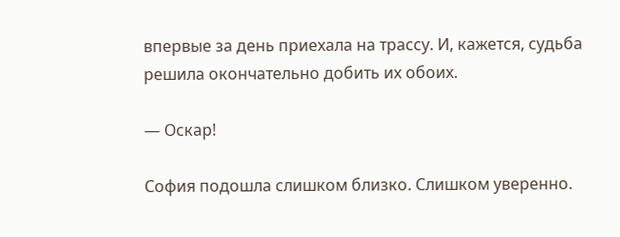впервые за день приехала на трассу. И, кажется, судьба решила окончательно добить их обоих.

— Оскар!

София подошла слишком близко. Слишком уверенно.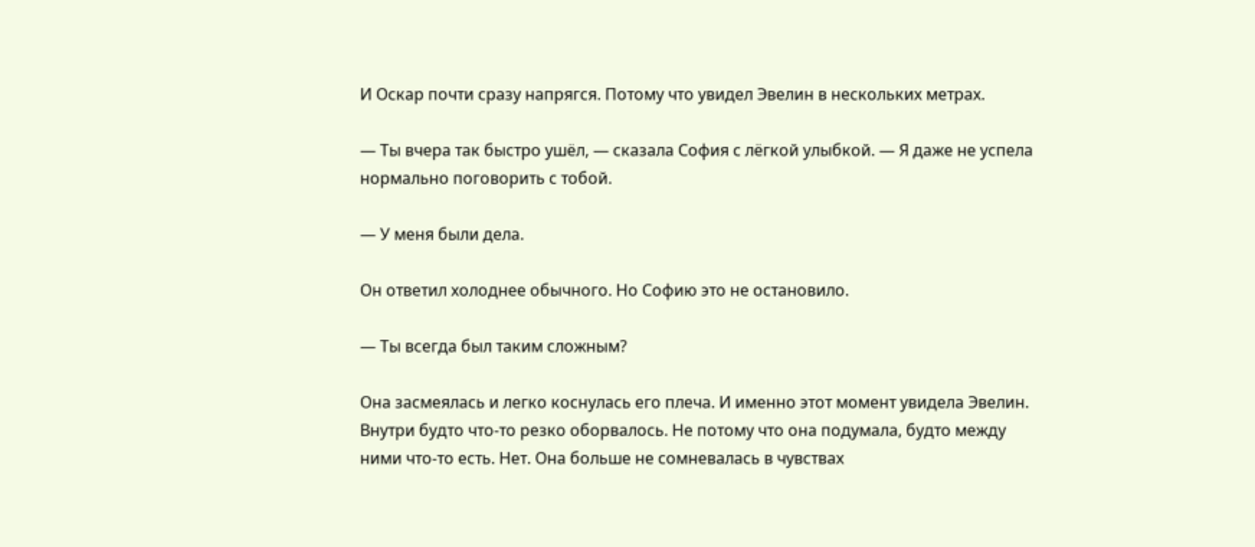И Оскар почти сразу напрягся. Потому что увидел Эвелин в нескольких метрах.

— Ты вчера так быстро ушёл, — сказала София с лёгкой улыбкой. — Я даже не успела нормально поговорить с тобой.

— У меня были дела.

Он ответил холоднее обычного. Но Софию это не остановило.

— Ты всегда был таким сложным?

Она засмеялась и легко коснулась его плеча. И именно этот момент увидела Эвелин. Внутри будто что-то резко оборвалось. Не потому что она подумала, будто между ними что-то есть. Нет. Она больше не сомневалась в чувствах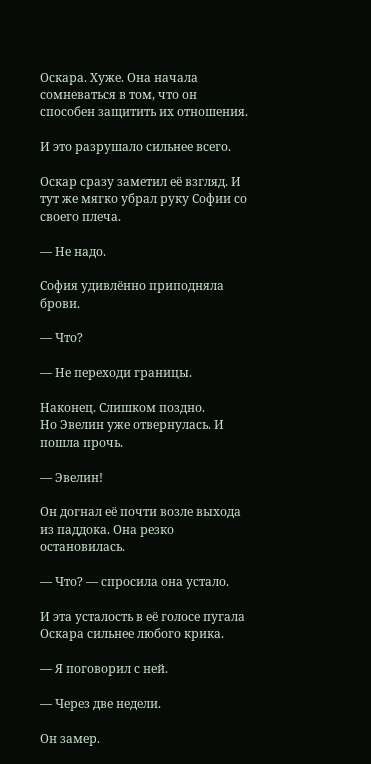Оскара. Хуже. Она начала сомневаться в том, что он способен защитить их отношения.

И это разрушало сильнее всего.

Оскар сразу заметил её взгляд. И тут же мягко убрал руку Софии со своего плеча.

— Не надо.

София удивлённо приподняла брови.

— Что?

— Не переходи границы.

Наконец. Слишком поздно.
Но Эвелин уже отвернулась. И пошла прочь.

— Эвелин!

Он догнал её почти возле выхода из паддока. Она резко остановилась.

— Что? — спросила она устало.

И эта усталость в её голосе пугала Оскара сильнее любого крика.

— Я поговорил с ней.

— Через две недели.

Он замер.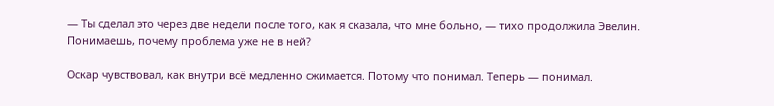— Ты сделал это через две недели после того, как я сказала, что мне больно, — тихо продолжила Эвелин.  Понимаешь, почему проблема уже не в ней?

Оскар чувствовал, как внутри всё медленно сжимается. Потому что понимал. Теперь — понимал.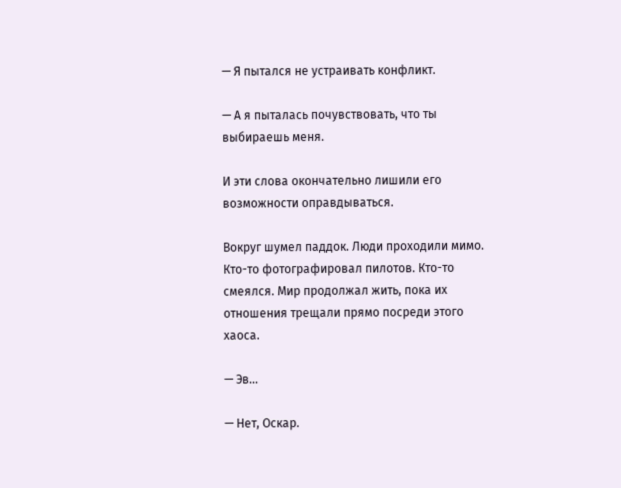— Я пытался не устраивать конфликт.

— А я пыталась почувствовать, что ты выбираешь меня.

И эти слова окончательно лишили его возможности оправдываться.

Вокруг шумел паддок. Люди проходили мимо. Кто-то фотографировал пилотов. Кто-то смеялся. Мир продолжал жить, пока их отношения трещали прямо посреди этого хаоса.

— Эв...

— Нет, Оскар.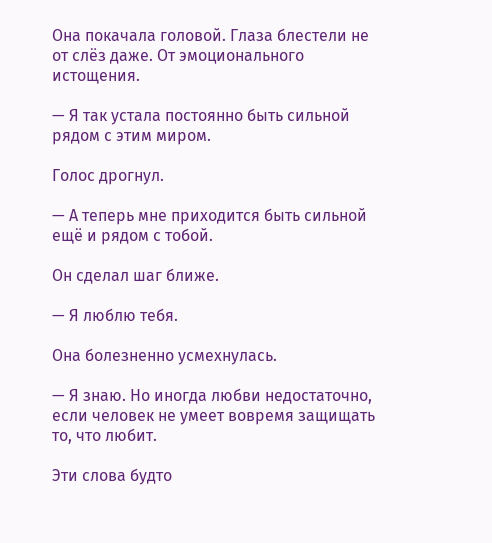Она покачала головой. Глаза блестели не от слёз даже. От эмоционального истощения.

— Я так устала постоянно быть сильной рядом с этим миром.

Голос дрогнул.

— А теперь мне приходится быть сильной ещё и рядом с тобой.

Он сделал шаг ближе.

— Я люблю тебя.

Она болезненно усмехнулась.

— Я знаю. Но иногда любви недостаточно, если человек не умеет вовремя защищать то, что любит.

Эти слова будто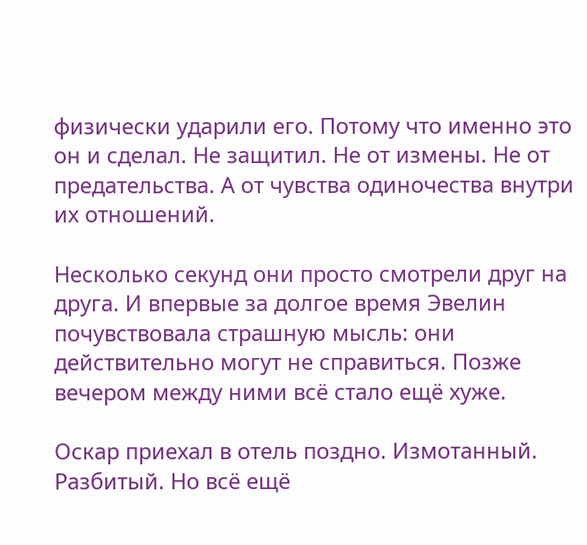физически ударили его. Потому что именно это он и сделал. Не защитил. Не от измены. Не от предательства. А от чувства одиночества внутри их отношений.

Несколько секунд они просто смотрели друг на друга. И впервые за долгое время Эвелин почувствовала страшную мысль: они действительно могут не справиться. Позже вечером между ними всё стало ещё хуже.

Оскар приехал в отель поздно. Измотанный. Разбитый. Но всё ещё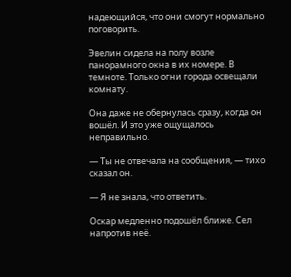надеющийся, что они смогут нормально поговорить.

Эвелин сидела на полу возле панорамного окна в их номере. В темноте. Только огни города освещали комнату.

Она даже не обернулась сразу, когда он вошёл. И это уже ощущалось неправильно.

— Ты не отвечала на сообщения, — тихо сказал он.

— Я не знала, что ответить.

Оскар медленно подошёл ближе. Сел напротив неё.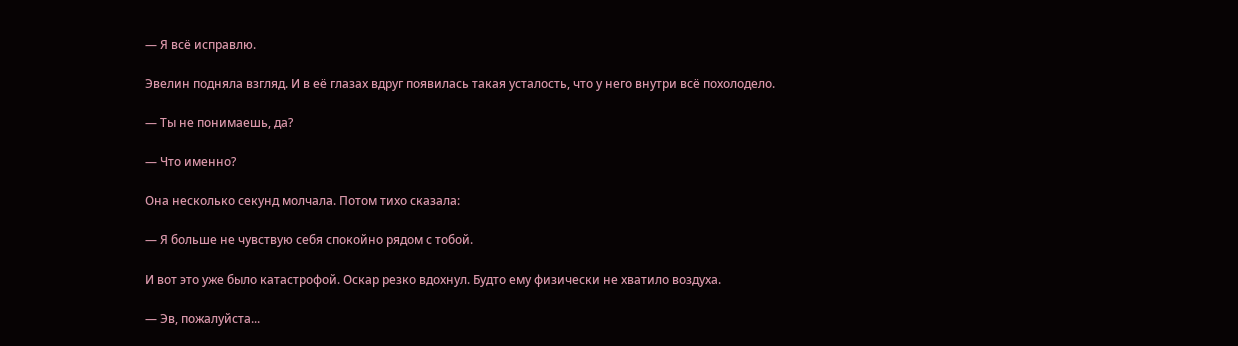— Я всё исправлю.

Эвелин подняла взгляд. И в её глазах вдруг появилась такая усталость, что у него внутри всё похолодело.

— Ты не понимаешь, да?

— Что именно?

Она несколько секунд молчала. Потом тихо сказала:

— Я больше не чувствую себя спокойно рядом с тобой.

И вот это уже было катастрофой. Оскар резко вдохнул. Будто ему физически не хватило воздуха.

— Эв, пожалуйста...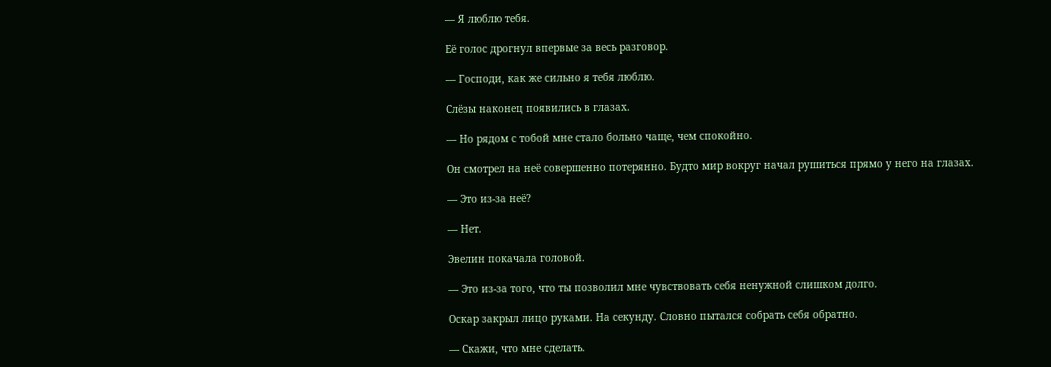— Я люблю тебя.

Её голос дрогнул впервые за весь разговор.

— Господи, как же сильно я тебя люблю.

Слёзы наконец появились в глазах.

— Но рядом с тобой мне стало больно чаще, чем спокойно.

Он смотрел на неё совершенно потерянно. Будто мир вокруг начал рушиться прямо у него на глазах.

— Это из-за неё?

— Нет.

Эвелин покачала головой.

— Это из-за того, что ты позволил мне чувствовать себя ненужной слишком долго.

Оскар закрыл лицо руками. На секунду. Словно пытался собрать себя обратно.

— Скажи, что мне сделать.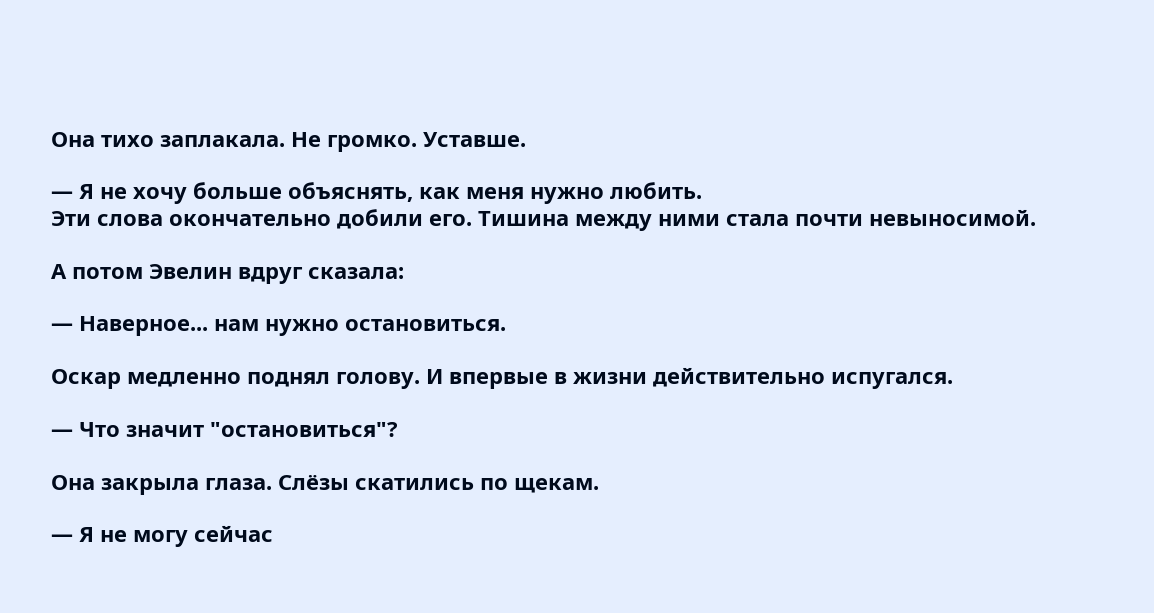Она тихо заплакала. Не громко. Уставше.

— Я не хочу больше объяснять, как меня нужно любить.
Эти слова окончательно добили его. Тишина между ними стала почти невыносимой.

А потом Эвелин вдруг сказала:

— Наверное... нам нужно остановиться.

Оскар медленно поднял голову. И впервые в жизни действительно испугался.

— Что значит "остановиться"?

Она закрыла глаза. Слёзы скатились по щекам.

— Я не могу сейчас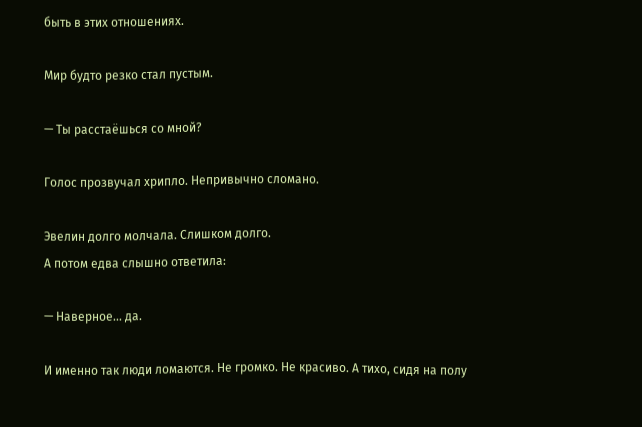быть в этих отношениях.

Мир будто резко стал пустым.

— Ты расстаёшься со мной?

Голос прозвучал хрипло. Непривычно сломано.

Эвелин долго молчала. Слишком долго.
А потом едва слышно ответила:

— Наверное... да.

И именно так люди ломаются. Не громко. Не красиво. А тихо, сидя на полу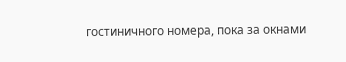гостиничного номера, пока за окнами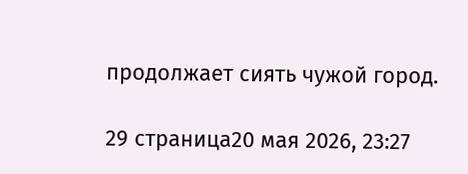продолжает сиять чужой город.

29 страница20 мая 2026, 23:27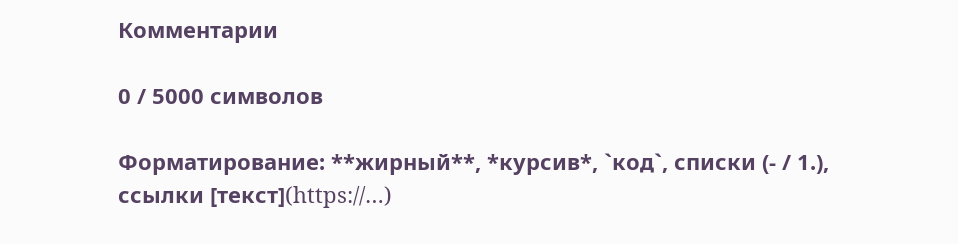Комментарии

0 / 5000 символов

Форматирование: **жирный**, *курсив*, `код`, списки (- / 1.), ссылки [текст](https://…)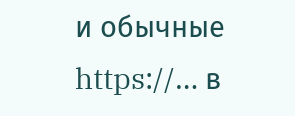и обычные https://… в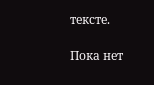тексте.

Пока нет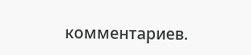комментариев.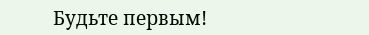Будьте первым!